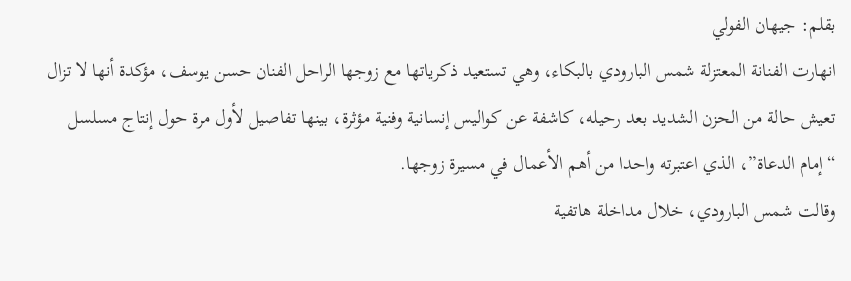بقلم: جيهان الفولي
انهارت الفنانة المعتزلة شمس البارودي بالبكاء، وهي تستعيد ذكرياتها مع زوجها الراحل الفنان حسن يوسف، مؤكدة أنها لا تزال تعيش حالة من الحزن الشديد بعد رحيله، كاشفة عن كواليس إنسانية وفنية مؤثرة، بينها تفاصيل لأول مرة حول إنتاج مسلسل “إمام الدعاة”، الذي اعتبرته واحدا من أهم الأعمال في مسيرة زوجها.
وقالت شمس البارودي، خلال مداخلة هاتفية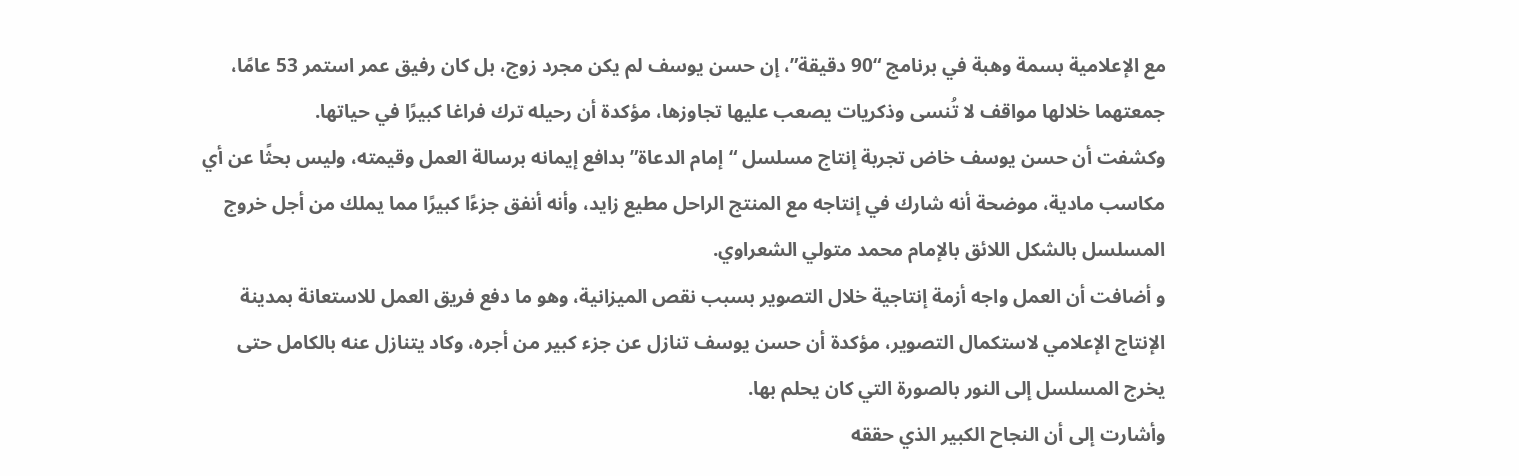مع الإعلامية بسمة وهبة في برنامج “90 دقيقة”، إن حسن يوسف لم يكن مجرد زوج، بل كان رفيق عمر استمر 53 عامًا، جمعتهما خلالها مواقف لا تُنسى وذكريات يصعب عليها تجاوزها، مؤكدة أن رحيله ترك فراغا كبيرًا في حياتها.
وكشفت أن حسن يوسف خاض تجربة إنتاج مسلسل “إمام الدعاة” بدافع إيمانه برسالة العمل وقيمته، وليس بحثًا عن أي مكاسب مادية، موضحة أنه شارك في إنتاجه مع المنتج الراحل مطيع زايد، وأنه أنفق جزءًا كبيرًا مما يملك من أجل خروج المسلسل بالشكل اللائق بالإمام محمد متولي الشعراوي.
و أضافت أن العمل واجه أزمة إنتاجية خلال التصوير بسبب نقص الميزانية، وهو ما دفع فريق العمل للاستعانة بمدينة الإنتاج الإعلامي لاستكمال التصوير، مؤكدة أن حسن يوسف تنازل عن جزء كبير من أجره، وكاد يتنازل عنه بالكامل حتى يخرج المسلسل إلى النور بالصورة التي كان يحلم بها.
وأشارت إلى أن النجاح الكبير الذي حققه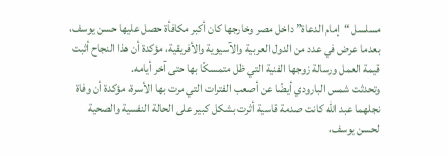مسلسل “إمام الدعاة” داخل مصر وخارجها كان أكبر مكافأة حصل عليها حسن يوسف، بعدما عرض في عدد من الدول العربية والآسيوية والأفريقية، مؤكدة أن هذا النجاح أثبت قيمة العمل ورسالة زوجها الفنية التي ظل متمسكًا بها حتى آخر أيامه.
وتحدثت شمس البارودي أيضًا عن أصعب الفترات التي مرت بها الأسرة، مؤكدة أن وفاة نجلهما عبد الله كانت صدمة قاسية أثرت بشكل كبير على الحالة النفسية والصحية لحسن يوسف،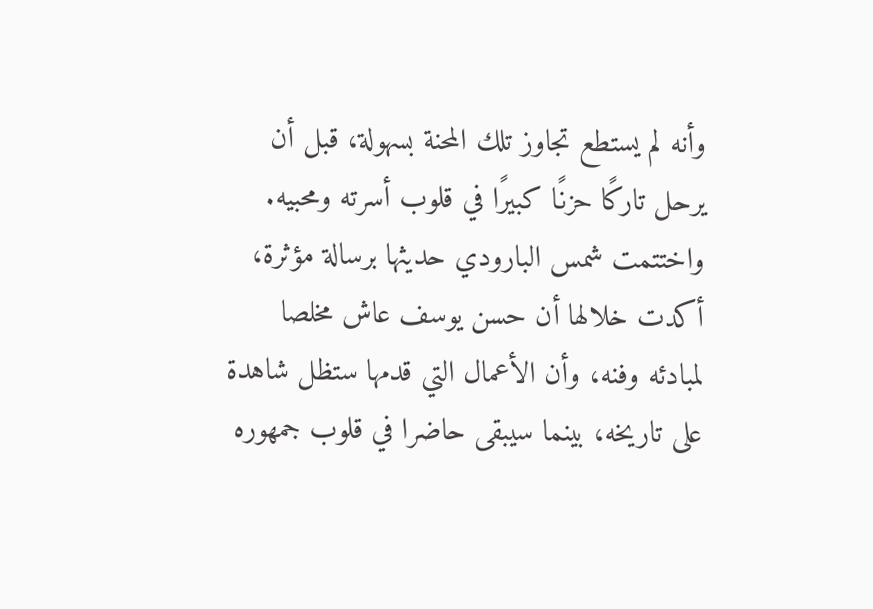وأنه لم يستطع تجاوز تلك المحنة بسهولة، قبل أن يرحل تاركًا حزنًا كبيرًا في قلوب أسرته ومحبيه.
واختتمت شمس البارودي حديثها برسالة مؤثرة، أكدت خلالها أن حسن يوسف عاش مخلصا لمبادئه وفنه، وأن الأعمال التي قدمها ستظل شاهدة على تاريخه، بينما سيبقى حاضرا في قلوب جمهوره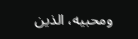ومحبيه، الذين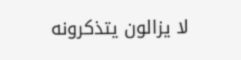لا يزالون يتذكرونه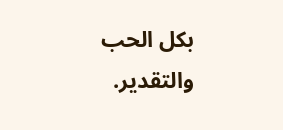بكل الحب والتقدير.